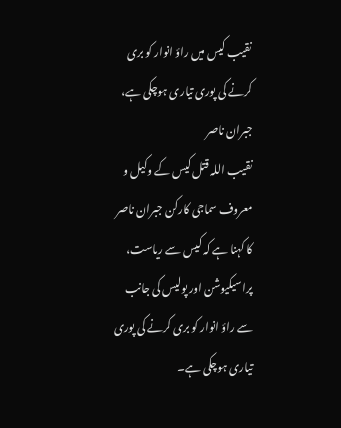نقیب کیس میں راؤ انوار کو بری کرنے کی پوری تیاری ہوچکی ہے، جبران ناصر
نقیب اللہ قتل کیس کے وکیل و معروف سماجی کارکن جبران ناصر کا کہنا ہے کہ کیس سے ریاست، پراسیکیوشن اور پولیس کی جانب سے راؤ انوار کو بری کرنے کی پوری تیاری ہوچکی ہے۔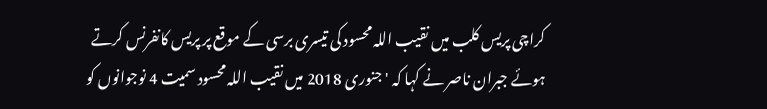کراچی پریس کلب میں نقیب اللہ محسود کی تیسری برسی کے موقع پر پریس کانفرنس کرتے ہوئے جبران ناصر نے کہا کہ 'جنوری 2018 میں نقیب اللہ محسود سمیت 4 نوجوانوں کو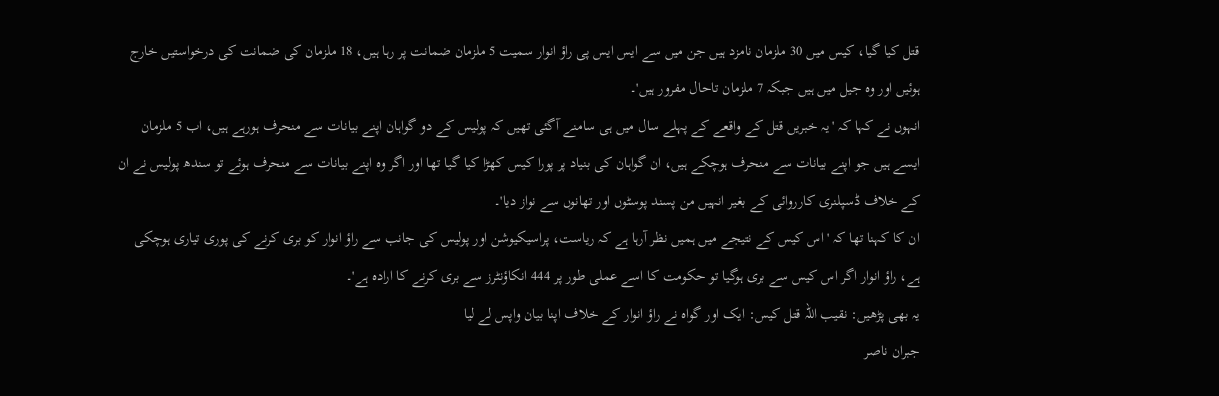قتل کیا گیا، کیس میں 30 ملزمان نامزد ہیں جن میں سے ایس ایس پی راؤ انوار سمیت 5 ملزمان ضمانت پر رہا ہیں، 18 ملزمان کی ضمانت کی درخواستیں خارج ہوئیں اور وہ جیل میں ہیں جبکہ 7 ملزمان تاحال مفرور ہیں'۔
انہوں نے کہا کہ 'یہ خبریں قتل کے واقعے کے پہلے سال میں ہی سامنے آگئی تھیں کہ پولیس کے دو گواہان اپنے بیانات سے منحرف ہورہے ہیں، اب 5 ملزمان ایسے ہیں جو اپنے بیانات سے منحرف ہوچکے ہیں، ان گواہان کی بنیاد پر پورا کیس کھڑا کیا گیا تھا اور اگر وہ اپنے بیانات سے منحرف ہوئے تو سندھ پولیس نے ان کے خلاف ڈسپلنری کارروائی کے بغیر انہیں من پسند پوسٹوں اور تھانوں سے نواز دیا'۔
ان کا کہنا تھا کہ 'اس کیس کے نتیجے میں ہمیں نظر آرہا ہے کہ ریاست، پراسیکیوشن اور پولیس کی جانب سے راؤ انوار کو بری کرنے کی پوری تیاری ہوچکی ہے، راؤ انوار اگر اس کیس سے بری ہوگیا تو حکومت کا اسے عملی طور پر 444 انکاؤنٹرز سے بری کرنے کا ارادہ ہے'۔
یہ بھی پڑھیں: نقیب اللہ قتل کیس: ایک اور گواہ نے راؤ انوار کے خلاف اپنا بیان واپس لے لیا
جبران ناصر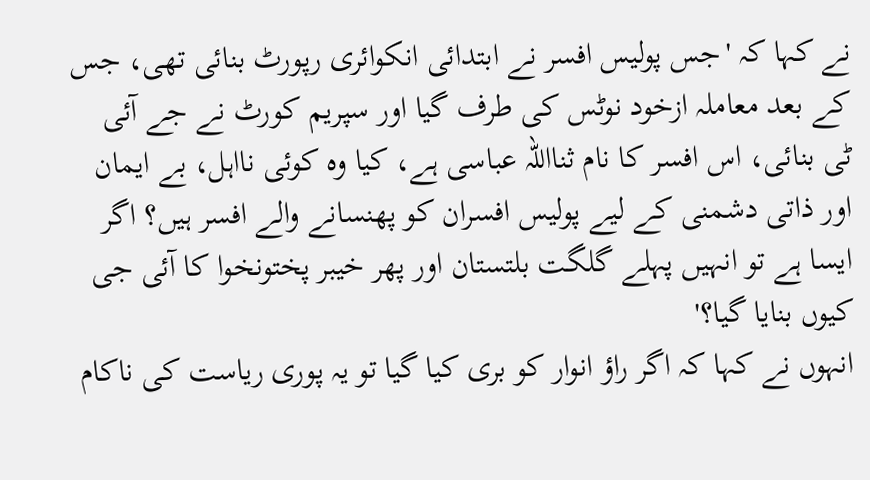نے کہا کہ 'جس پولیس افسر نے ابتدائی انکوائری رپورٹ بنائی تھی، جس کے بعد معاملہ ازخود نوٹس کی طرف گیا اور سپریم کورٹ نے جے آئی ٹی بنائی، اس افسر کا نام ثنااللہ عباسی ہے، کیا وہ کوئی نااہل، بے ایمان اور ذاتی دشمنی کے لیے پولیس افسران کو پھنسانے والے افسر ہیں؟ اگر ایسا ہے تو انہیں پہلے گلگت بلتستان اور پھر خیبر پختونخوا کا آئی جی کیوں بنایا گیا؟'
انہوں نے کہا کہ اگر راؤ انوار کو بری کیا گیا تو یہ پوری ریاست کی ناکام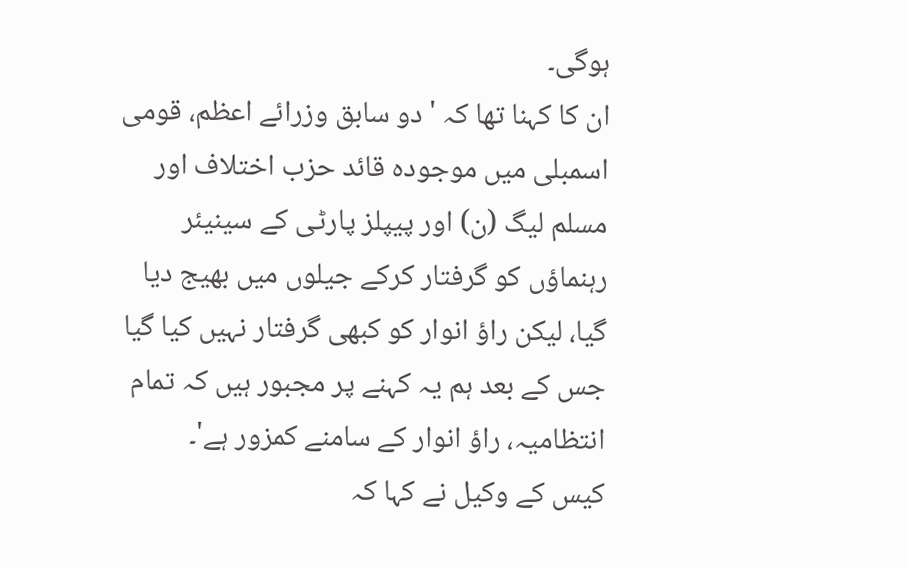ہوگی۔
ان کا کہنا تھا کہ 'دو سابق وزرائے اعظم، قومی اسمبلی میں موجودہ قائد حزب اختلاف اور مسلم لیگ (ن) اور پیپلز پارٹی کے سینیئر رہنماؤں کو گرفتار کرکے جیلوں میں بھیج دیا گیا، لیکن راؤ انوار کو کبھی گرفتار نہیں کیا گیا جس کے بعد ہم یہ کہنے پر مجبور ہیں کہ تمام انتظامیہ، راؤ انوار کے سامنے کمزور ہے'۔
کیس کے وکیل نے کہا کہ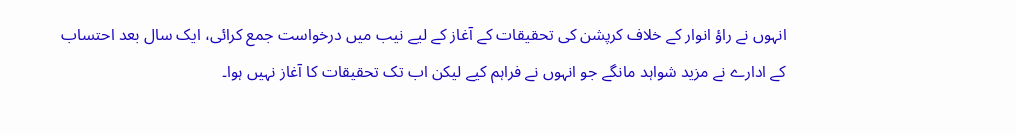انہوں نے راؤ انوار کے خلاف کرپشن کی تحقیقات کے آغاز کے لیے نیب میں درخواست جمع کرائی، ایک سال بعد احتساب کے ادارے نے مزید شواہد مانگے جو انہوں نے فراہم کیے لیکن اب تک تحقیقات کا آغاز نہیں ہوا۔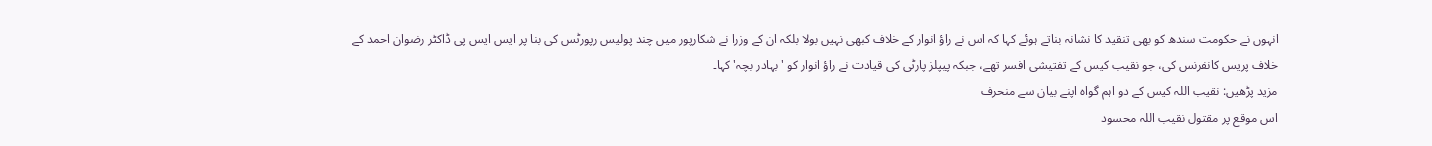انہوں نے حکومت سندھ کو بھی تنقید کا نشانہ بناتے ہوئے کہا کہ اس نے راؤ انوار کے خلاف کبھی نہیں بولا بلکہ ان کے وزرا نے شکارپور میں چند پولیس رپورٹس کی بنا پر ایس ایس پی ڈاکٹر رضوان احمد کے خلاف پریس کانفرنس کی، جو نقیب کیس کے تفتیشی افسر تھے، جبکہ پیپلز پارٹی کی قیادت نے راؤ انوار کو 'بہادر بچہ' کہا۔
مزید پڑھیں: نقیب اللہ کیس کے دو اہم گواہ اپنے بیان سے منحرف
اس موقع پر مقتول نقیب اللہ محسود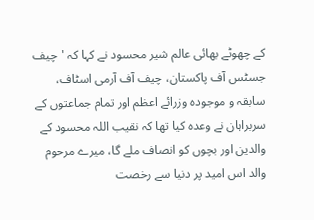کے چھوٹے بھائی عالم شیر محسود نے کہا کہ 'چیف جسٹس آف پاکستان، چیف آف آرمی اسٹاف، سابقہ و موجودہ وزرائے اعظم اور تمام جماعتوں کے سربراہان نے وعدہ کیا تھا کہ نقیب اللہ محسود کے والدین اور بچوں کو انصاف ملے گا، میرے مرحوم والد اس امید پر دنیا سے رخصت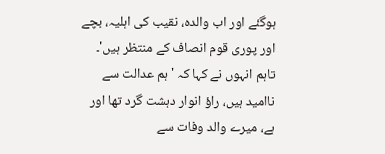ہوگئے اور اب والدہ، نقیب کی اہلیہ، بچے اور پوری قوم انصاف کے منتظر ہیں'۔
تاہم انہوں نے کہا کہ 'ہم عدالت سے ناامید ہیں، راؤ انوار دہشت گرد تھا اور ہے، میرے والد وفات سے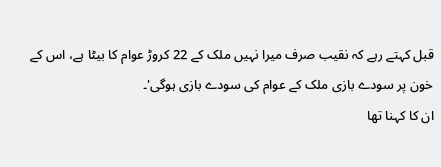قبل کہتے رہے کہ نقیب صرف میرا نہیں ملک کے 22 کروڑ عوام کا بیٹا ہے، اس کے خون پر سودے بازی ملک کے عوام کی سودے بازی ہوگی'۔
ان کا کہنا تھا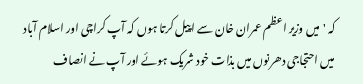کہ 'میں وزیر اعظم عمران خان سے اپیل کرتا ہوں کہ آپ کراچی اور اسلام آباد میں احتجاجی دھرنوں میں بذات خود شریک ہوئے اور آپ نے انصاف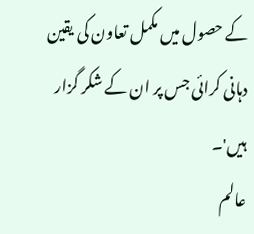کے حصول میں مکمل تعاون کی یقین دہانی کرائی جس پر ان کے شکر گزار ہیں'۔
عالم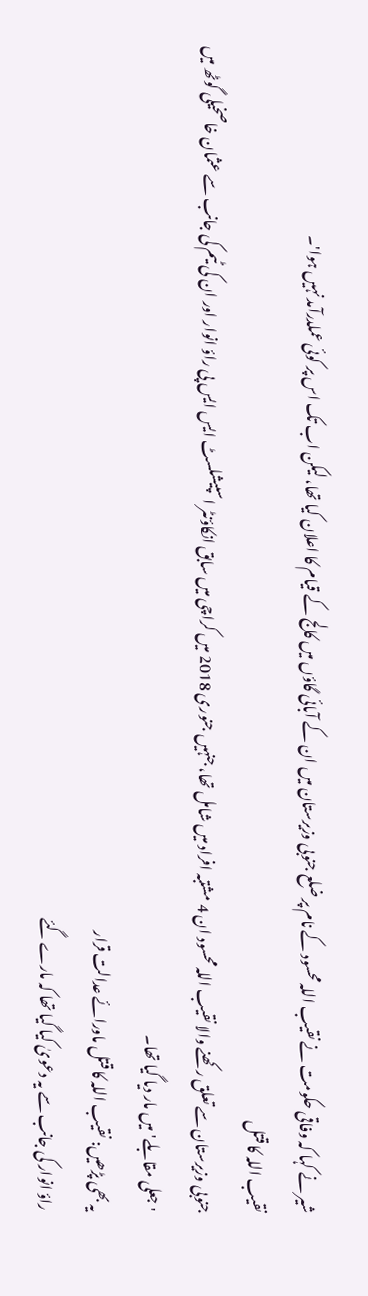شیر نے کہا کہ وفاقی حکومت نے نقیب اللہ محسود کے نام پر ضلع جنوبی وزیرستان میں ان کے آبائی گاؤں میں کالج کے قیام کا اعلان کیا تھا، لیکن اب تک اس پر کوئی عملدرآمد نہیں ہوا'۔
نقیب اللہ کا قتل
جنوبی وزیرستان سے تعلق رکھنے والا نقیب اللہ محسود ان 4 مشتبہ افراد میں شامل تھا، جنہیں جنوری 2018 میں کراچی میں سابق انکاؤنٹر اسپیشلسٹ ایس ایس پی راؤ انوار اور ان کی ٹیم کی جانب سے عثمان خاصخیلی گوٹھ میں 'جعلی مقابلے' میں مار دیا گیا تھا۔
یہ بھی پڑھیں: نقیب اللہ کا قتل ماورائے عدالت قرار
راؤ انوار کی جانب سے یہ دعویٰ کیا گیا تھا کہ مارے گئے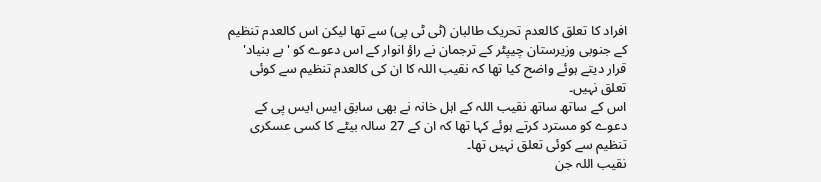افراد کا تعلق کالعدم تحریک طالبان (ٹی ٹی پی) سے تھا لیکن اس کالعدم تنظیم کے جنوبی وزیرستان چیپٹر کے ترجمان نے راؤ انوار کے اس دعوے کو 'بے بنیاد' قرار دیتے ہوئے واضح کیا تھا کہ نقیب اللہ کا ان کی کالعدم تنظیم سے کوئی تعلق نہیں۔
اس کے ساتھ ساتھ نقیب اللہ کے اہل خانہ نے بھی سابق ایس ایس پی کے دعوے کو مسترد کرتے ہوئے کہا تھا کہ ان کے 27 سالہ بیٹے کا کسی عسکری تنظیم سے کوئی تعلق نہیں تھا۔
نقیب اللہ جن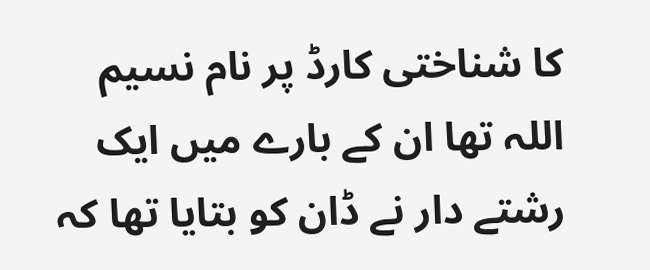کا شناختی کارڈ پر نام نسیم اللہ تھا ان کے بارے میں ایک رشتے دار نے ڈان کو بتایا تھا کہ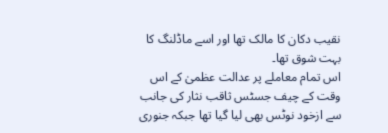نقیب دکان کا مالک تھا اور اسے ماڈلنگ کا بہت شوق تھا۔
اس تمام معاملے پر عدالت عظمیٰ کے اس وقت کے چیف جسٹس ثاقب نثار کی جانب سے ازخود نوٹس بھی لیا گیا تھا جبکہ جنوری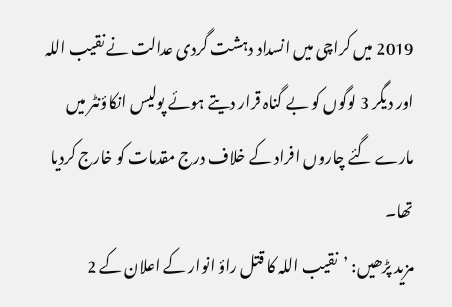2019 میں کراچی میں انسداد دہشت گردی عدالت نے نقیب اللہ اور دیگر 3 لوگوں کو بے گناہ قرار دیتے ہوئے پولیس انکاؤنٹر میں مارے گئے چاروں افراد کے خلاف درج مقدمات کو خارج کردیا تھا۔
مزید پڑھیں: ’نقیب اللہ کا قتل راؤ انوار کے اعلان کے 2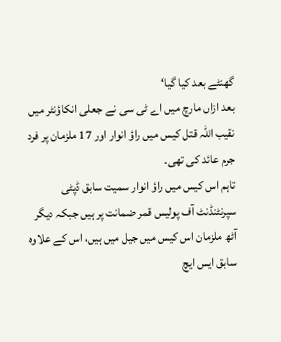گھنٹے بعد کیا گیا‘
بعد ازاں مارچ میں اے ٹی سی نے جعلی انکاؤنٹر میں نقیب اللہ قتل کیس میں راؤ انوار اور 17 ملزمان پر فرد جرم عائد کی تھی۔
تاہم اس کیس میں راؤ انوار سمیت سابق ڈپٹی سپرنٹنڈنٹ آف پولیس قمر ضمانت پر ہیں جبکہ دیگر آٹھ ملزمان اس کیس میں جیل میں ہیں، اس کے علاوہ سابق ایس ایچ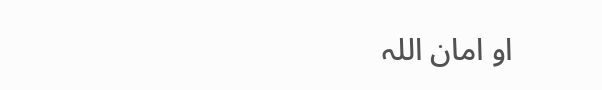او امان اللہ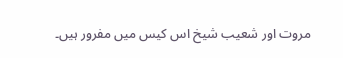مروت اور شعیب شیخ اس کیس میں مفرور ہیں۔